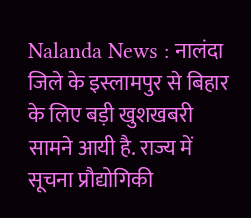Nalanda News : नालंदा जिले के इस्लामपुर से बिहार के लिए बड़ी खुशखबरी सामने आयी है. राज्य में सूचना प्रौद्योगिकी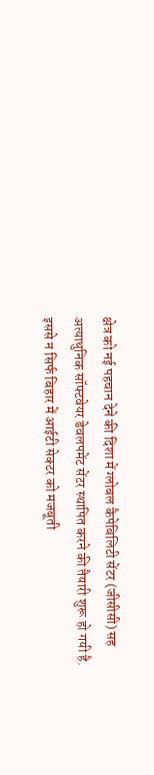क्षेत्र को नई पहचान देने की दिशा में ग्लोबल कैपेबिलिटी सेंटर (जीसीसी) सह अत्याधुनिक सॉफ्टवेयर डेवलपमेंट सेंटर स्थापित करने की तैयारी शुरू हो गयी है.
इससे न सिर्फ बिहार में आईटी सेक्टर को मजबूती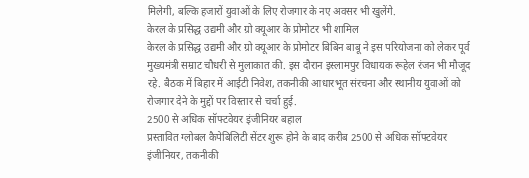मिलेगी, बल्कि हजारों युवाओं के लिए रोजगार के नए अवसर भी खुलेंगे.
केरल के प्रसिद्ध उद्यमी और ग्रो क्यूआर के प्रोमोटर भी शामिल
केरल के प्रसिद्ध उद्यमी और ग्रो क्यूआर के प्रोमोटर बिबिन बाबू ने इस परियोजना को लेकर पूर्व मुख्यमंत्री सम्राट चौधरी से मुलाकात की. इस दौरान इस्लामपुर विधायक रूहेल रंजन भी मौजूद रहे. बैठक में बिहार में आईटी निवेश, तकनीकी आधारभूत संरचना और स्थानीय युवाओं को रोजगार देने के मुद्दों पर विस्तार से चर्चा हुई.
2500 से अधिक सॉफ्टवेयर इंजीनियर बहाल
प्रस्तावित ग्लोबल कैपेबिलिटी सेंटर शुरू होने के बाद करीब 2500 से अधिक सॉफ्टवेयर इंजीनियर, तकनीकी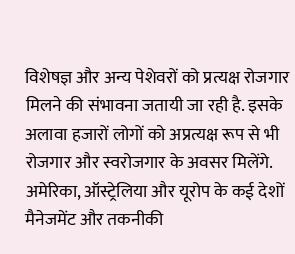विशेषज्ञ और अन्य पेशेवरों को प्रत्यक्ष रोजगार मिलने की संभावना जतायी जा रही है. इसके अलावा हजारों लोगों को अप्रत्यक्ष रूप से भी रोजगार और स्वरोजगार के अवसर मिलेंगे.
अमेरिका, ऑस्ट्रेलिया और यूरोप के कई देशों मैनेजमेंट और तकनीकी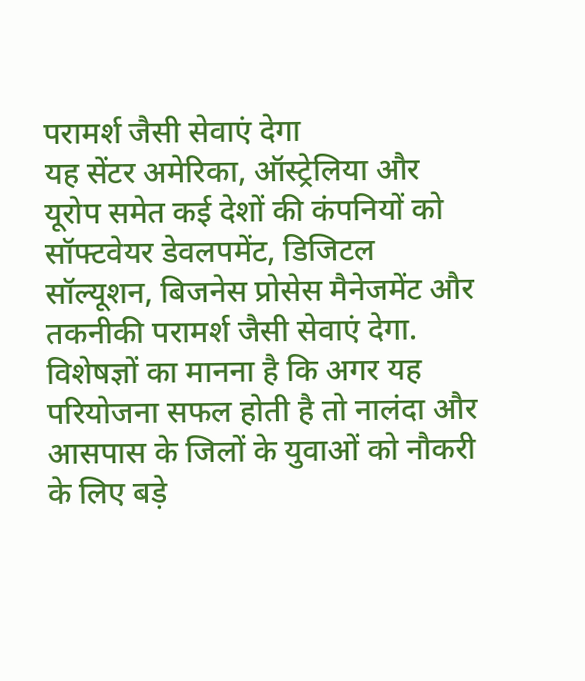परामर्श जैसी सेवाएं देगा
यह सेंटर अमेरिका, ऑस्ट्रेलिया और यूरोप समेत कई देशों की कंपनियों को सॉफ्टवेयर डेवलपमेंट, डिजिटल सॉल्यूशन, बिजनेस प्रोसेस मैनेजमेंट और तकनीकी परामर्श जैसी सेवाएं देगा.
विशेषज्ञों का मानना है कि अगर यह परियोजना सफल होती है तो नालंदा और आसपास के जिलों के युवाओं को नौकरी के लिए बड़े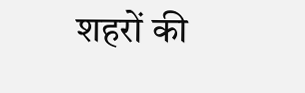शहरों की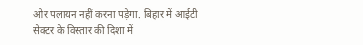ओर पलायन नहीं करना पड़ेगा. बिहार में आईटी सेक्टर के विस्तार की दिशा में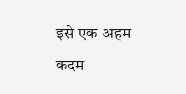इसे एक अहम कदम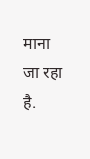माना जा रहा है.